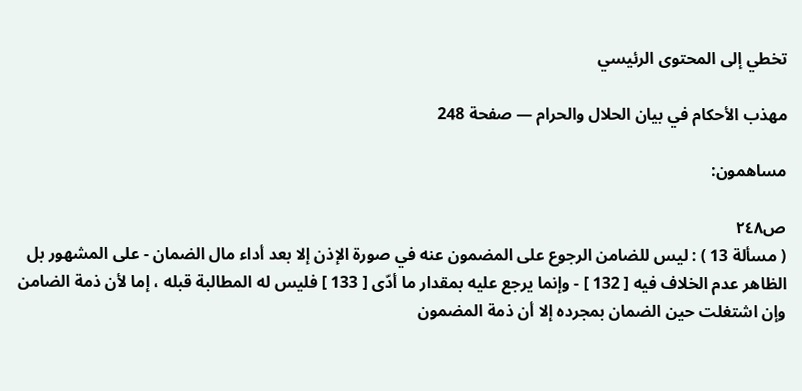تخطي إلى المحتوى الرئيسي

مهذب الأحكام في بيان الحلال والحرام — صفحة 248

مساهمون:

ص٢٤٨
( مسألة 13 ) : ليس للضامن الرجوع على المضمون عنه في صورة الإذن إلا بعد أداء مال الضمان - على المشهور بل الظاهر عدم الخلاف فيه [ 132 ] - وإنما يرجع عليه بمقدار ما أدّى [ 133 ] فليس له المطالبة قبله ، إما لأن ذمة الضامن وإن اشتغلت حين الضمان بمجرده إلا أن ذمة المضمون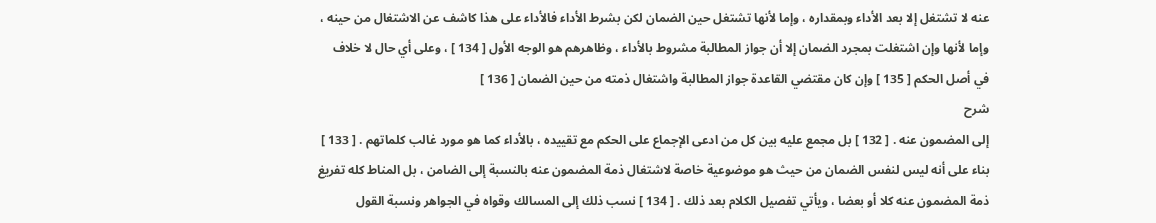عنه لا تشتغل إلا بعد الأداء وبمقداره ، وإما لأنها تشتغل حين الضمان لكن بشرط الأداء فالأداء على هذا كاشف عن الاشتغال من حينه ، وإما لأنها وإن اشتغلت بمجرد الضمان إلا أن جواز المطالبة مشروط بالأداء ، وظاهرهم هو الوجه الأول [ 134 ] ، وعلى أي حال لا خلاف في أصل الحكم [ 135 ] وإن كان مقتضي القاعدة جواز المطالبة واشتغال ذمته من حين الضمان [ 136 ]
شرح
إلى المضمون عنه . [ 132 ] بل مجمع عليه بين كل من ادعى الإجماع على الحكم مع تقييده ، بالأداء كما هو مورد غالب كلماتهم . [ 133 ] بناء على أنه ليس لنفس الضمان من حيث هو موضوعية خاصة لاشتغال ذمة المضمون عنه بالنسبة إلى الضامن ، بل المناط كله تفريغ ذمة المضمون عنه كلا أو بعضا ، ويأتي تفصيل الكلام بعد ذلك . [ 134 ] نسب ذلك إلى المسالك وقواه في الجواهر ونسبة القول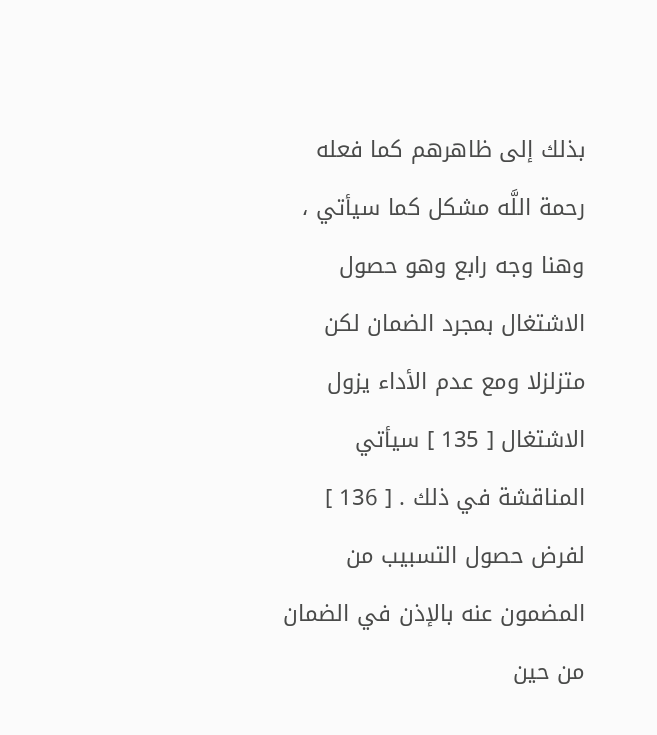بذلك إلى ظاهرهم كما فعله رحمة اللَّه مشكل كما سيأتي ، وهنا وجه رابع وهو حصول الاشتغال بمجرد الضمان لكن متزلزلا ومع عدم الأداء يزول الاشتغال [ 135 ] سيأتي المناقشة في ذلك . [ 136 ] لفرض حصول التسبيب من المضمون عنه بالإذن في الضمان من حين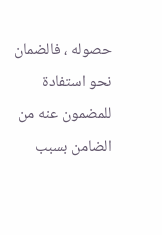حصوله ، فالضمان نحو استفادة للمضمون عنه من الضامن بسبب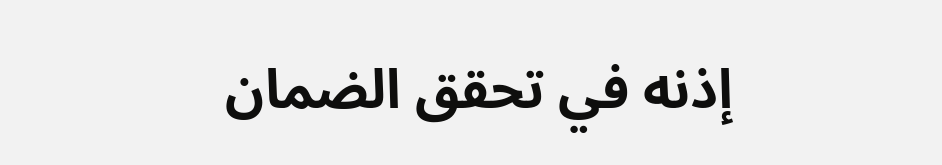إذنه في تحقق الضمان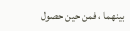بينهما ، فمن حين حصول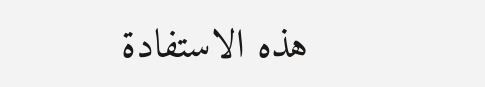هذه الاستفادة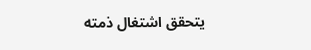يتحقق اشتغال ذمته